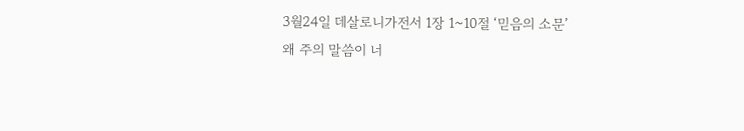3월24일 데살로니가전서 1장 1~10절 ‘믿음의 소문’
왜 주의 말씀이 너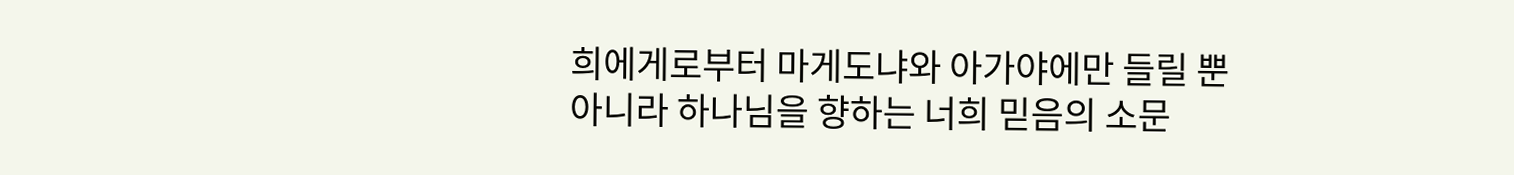희에게로부터 마게도냐와 아가야에만 들릴 뿐 아니라 하나님을 향하는 너희 믿음의 소문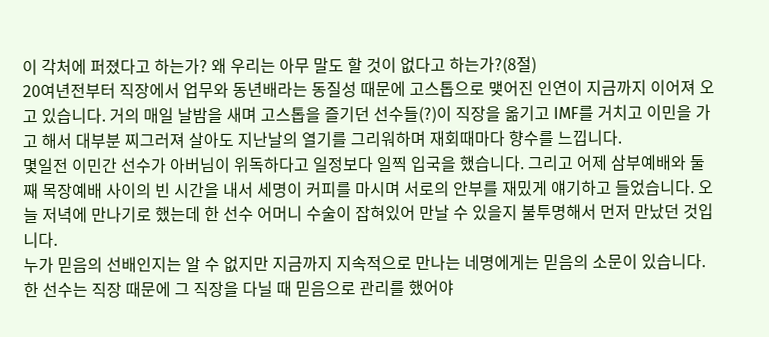이 각처에 퍼졌다고 하는가? 왜 우리는 아무 말도 할 것이 없다고 하는가?(8절)
20여년전부터 직장에서 업무와 동년배라는 동질성 때문에 고스톱으로 맺어진 인연이 지금까지 이어져 오고 있습니다. 거의 매일 날밤을 새며 고스톱을 즐기던 선수들(?)이 직장을 옮기고 IMF를 거치고 이민을 가고 해서 대부분 찌그러져 살아도 지난날의 열기를 그리워하며 재회때마다 향수를 느낍니다.
몇일전 이민간 선수가 아버님이 위독하다고 일정보다 일찍 입국을 했습니다. 그리고 어제 삼부예배와 둘째 목장예배 사이의 빈 시간을 내서 세명이 커피를 마시며 서로의 안부를 재밌게 얘기하고 들었습니다. 오늘 저녁에 만나기로 했는데 한 선수 어머니 수술이 잡혀있어 만날 수 있을지 불투명해서 먼저 만났던 것입니다.
누가 믿음의 선배인지는 알 수 없지만 지금까지 지속적으로 만나는 네명에게는 믿음의 소문이 있습니다. 한 선수는 직장 때문에 그 직장을 다닐 때 믿음으로 관리를 했어야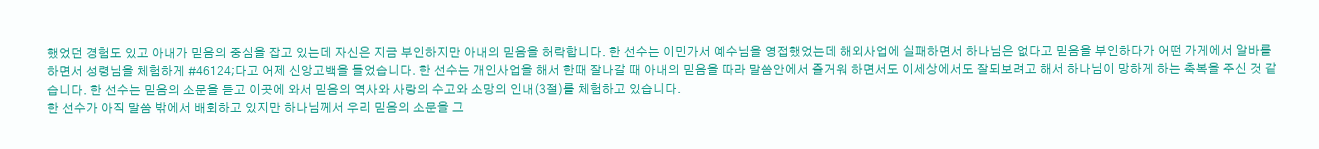했었던 경험도 있고 아내가 믿음의 중심을 잡고 있는데 자신은 지금 부인하지만 아내의 믿음을 허락합니다. 한 선수는 이민가서 예수님을 영접했었는데 해외사업에 실패하면서 하나님은 없다고 믿음을 부인하다가 어떤 가게에서 알바를 하면서 성령님을 체험하게 #46124;다고 어제 신앙고백을 들었습니다. 한 선수는 개인사업을 해서 한때 잘나갈 때 아내의 믿음을 따라 말씀안에서 즐거워 하면서도 이세상에서도 잘되보려고 해서 하나님이 망하게 하는 축복을 주신 것 같습니다. 한 선수는 믿음의 소문을 듣고 이곳에 와서 믿음의 역사와 사랑의 수고와 소망의 인내(3절)를 체험하고 있습니다.
한 선수가 아직 말씀 밖에서 배회하고 있지만 하나님께서 우리 믿음의 소문을 그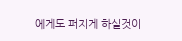에게도 퍼지게 하실것이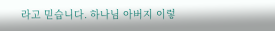라고 믿습니다. 하나님 아버지 이렇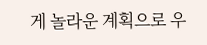게 놀라운 계획으로 우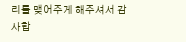리를 맺어주게 해주셔서 감사합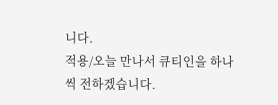니다.
적용/오늘 만나서 큐티인을 하나씩 전하겠습니다.